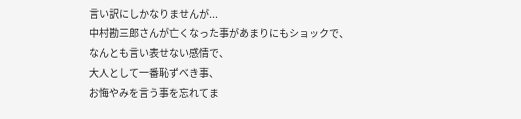言い訳にしかなりませんが...
中村勘三郎さんが亡くなった事があまりにもショックで、
なんとも言い表せない感情で、
大人として一番恥ずべき事、
お悔やみを言う事を忘れてま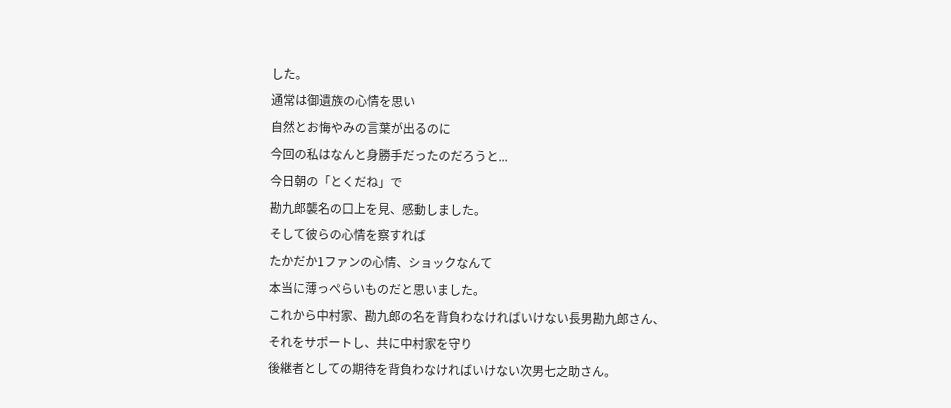した。
通常は御遺族の心情を思い
自然とお悔やみの言葉が出るのに
今回の私はなんと身勝手だったのだろうと...
今日朝の「とくだね」で
勘九郎襲名の口上を見、感動しました。
そして彼らの心情を察すれば
たかだか1ファンの心情、ショックなんて
本当に薄っぺらいものだと思いました。
これから中村家、勘九郎の名を背負わなければいけない長男勘九郎さん、
それをサポートし、共に中村家を守り
後継者としての期待を背負わなければいけない次男七之助さん。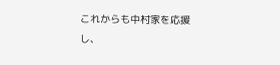これからも中村家を応援し、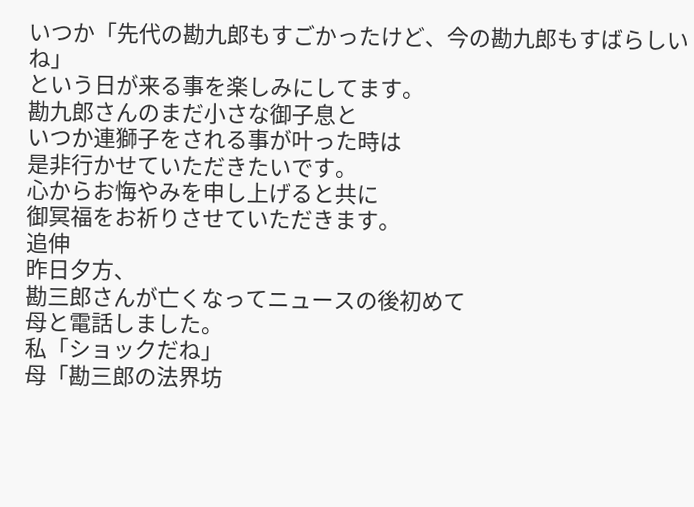いつか「先代の勘九郎もすごかったけど、今の勘九郎もすばらしいね」
という日が来る事を楽しみにしてます。
勘九郎さんのまだ小さな御子息と
いつか連獅子をされる事が叶った時は
是非行かせていただきたいです。
心からお悔やみを申し上げると共に
御冥福をお祈りさせていただきます。
追伸
昨日夕方、
勘三郎さんが亡くなってニュースの後初めて
母と電話しました。
私「ショックだね」
母「勘三郎の法界坊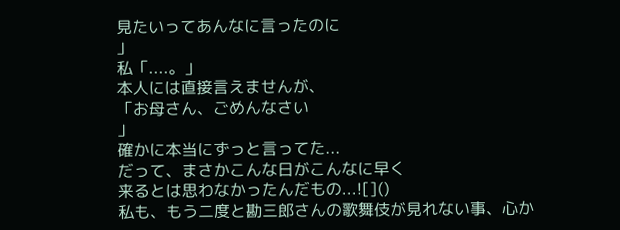見たいってあんなに言ったのに
」
私「....。」
本人には直接言えませんが、
「お母さん、ごめんなさい
」
確かに本当にずっと言ってた...
だって、まさかこんな日がこんなに早く
来るとは思わなかったんだもの...![]()
私も、もう二度と勘三郎さんの歌舞伎が見れない事、心か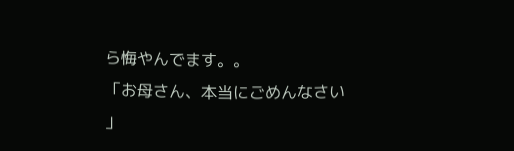ら悔やんでます。。
「お母さん、本当にごめんなさい
」